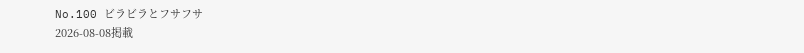No.100 ビラビラとフサフサ
2026-08-08掲載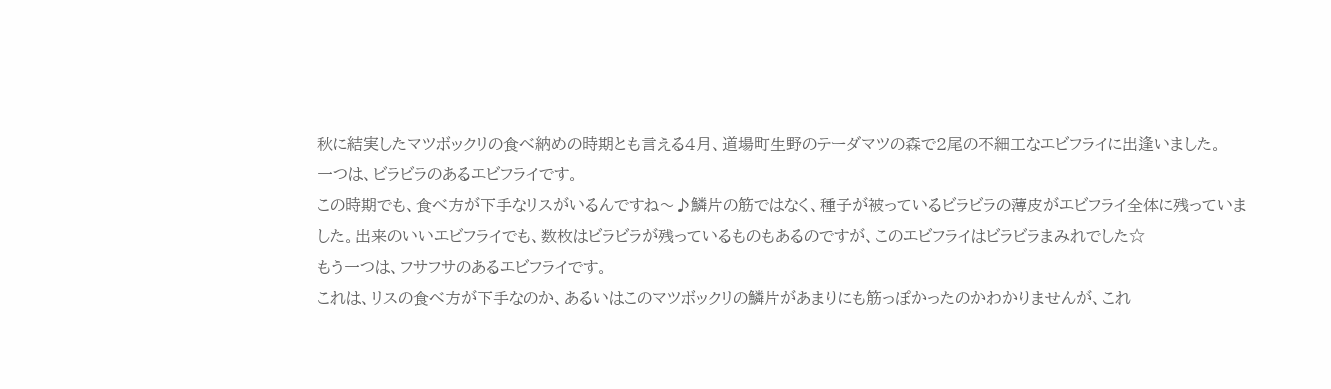秋に結実したマツボックリの食べ納めの時期とも言える4月、道場町生野のテーダマツの森で2尾の不細工なエビフライに出逢いました。
一つは、ビラビラのあるエビフライです。
この時期でも、食べ方が下手なリスがいるんですね〜♪鱗片の筋ではなく、種子が被っているビラビラの薄皮がエビフライ全体に残っていました。出来のいいエビフライでも、数枚はビラビラが残っているものもあるのですが、このエビフライはビラビラまみれでした☆
もう一つは、フサフサのあるエビフライです。
これは、リスの食べ方が下手なのか、あるいはこのマツボックリの鱗片があまりにも筋っぽかったのかわかりませんが、これ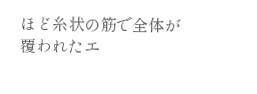ほど糸状の筋で全体が覆われたエ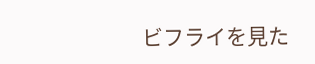ビフライを見た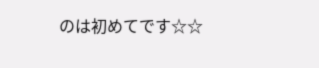のは初めてです☆☆